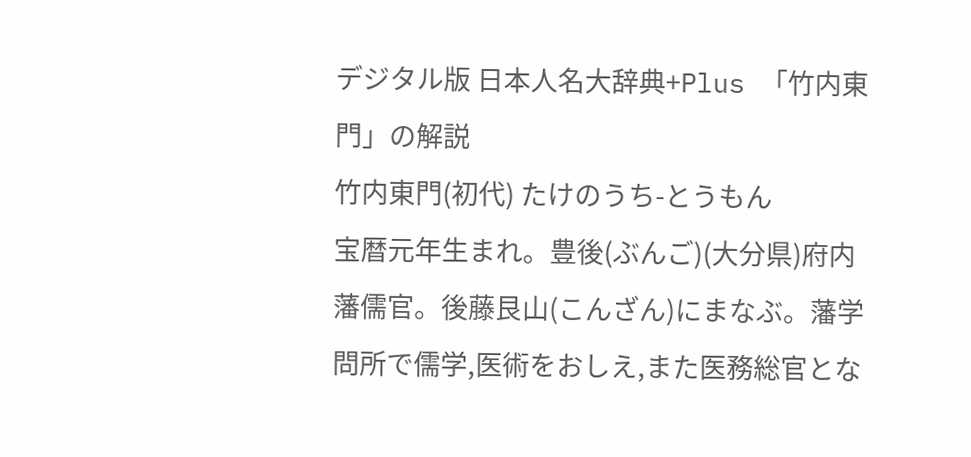デジタル版 日本人名大辞典+Plus 「竹内東門」の解説
竹内東門(初代) たけのうち-とうもん
宝暦元年生まれ。豊後(ぶんご)(大分県)府内藩儒官。後藤艮山(こんざん)にまなぶ。藩学問所で儒学,医術をおしえ,また医務総官とな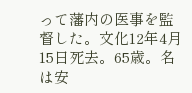って藩内の医事を監督した。文化12年4月15日死去。65歳。名は安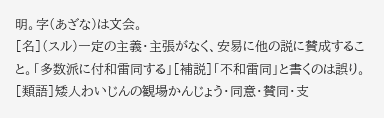明。字(あざな)は文会。
[名](スル)一定の主義・主張がなく、安易に他の説に賛成すること。「多数派に付和雷同する」[補説]「不和雷同」と書くのは誤り。[類語]矮人わいじんの観場かんじょう・同意・賛同・支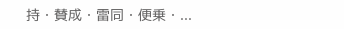持・賛成・雷同・便乗・...